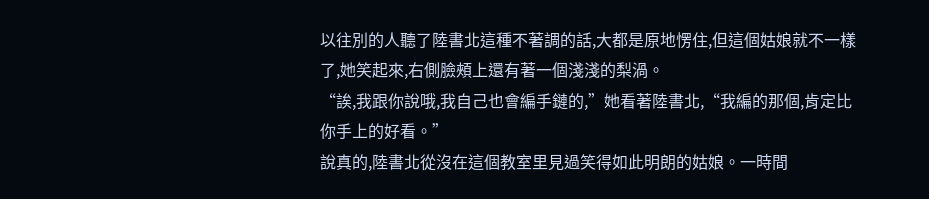以往別的人聽了陸書北這種不著調的話,大都是原地愣住,但這個姑娘就不一樣了,她笑起來,右側臉頰上還有著一個淺淺的梨渦。
“誒,我跟你說哦,我自己也會編手鏈的,”她看著陸書北,“我編的那個,肯定比你手上的好看。”
說真的,陸書北從沒在這個教室里見過笑得如此明朗的姑娘。一時間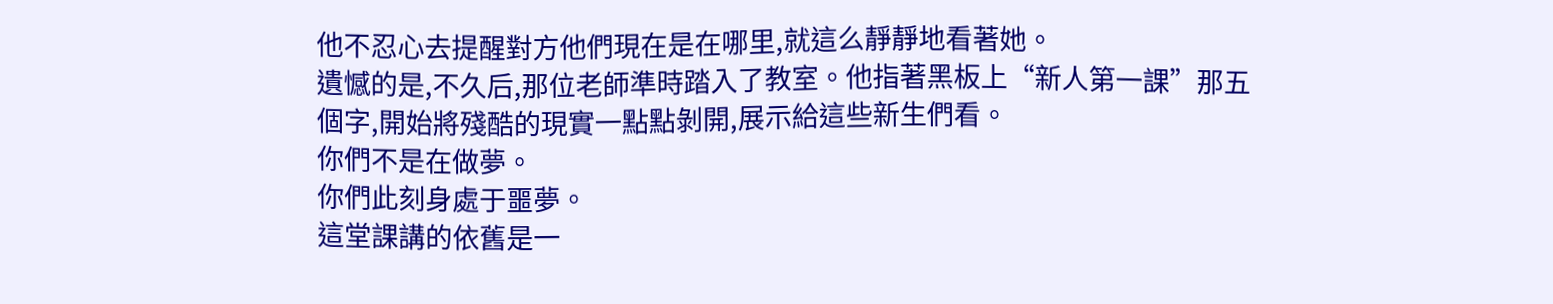他不忍心去提醒對方他們現在是在哪里,就這么靜靜地看著她。
遺憾的是,不久后,那位老師準時踏入了教室。他指著黑板上“新人第一課”那五個字,開始將殘酷的現實一點點剝開,展示給這些新生們看。
你們不是在做夢。
你們此刻身處于噩夢。
這堂課講的依舊是一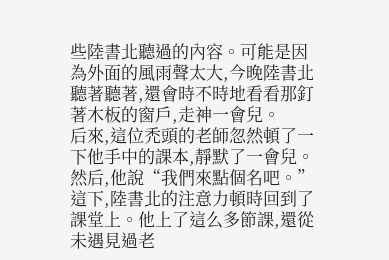些陸書北聽過的內容。可能是因為外面的風雨聲太大,今晚陸書北聽著聽著,還會時不時地看看那釘著木板的窗戶,走神一會兒。
后來,這位禿頭的老師忽然頓了一下他手中的課本,靜默了一會兒。
然后,他說“我們來點個名吧。”
這下,陸書北的注意力頓時回到了課堂上。他上了這么多節課,還從未遇見過老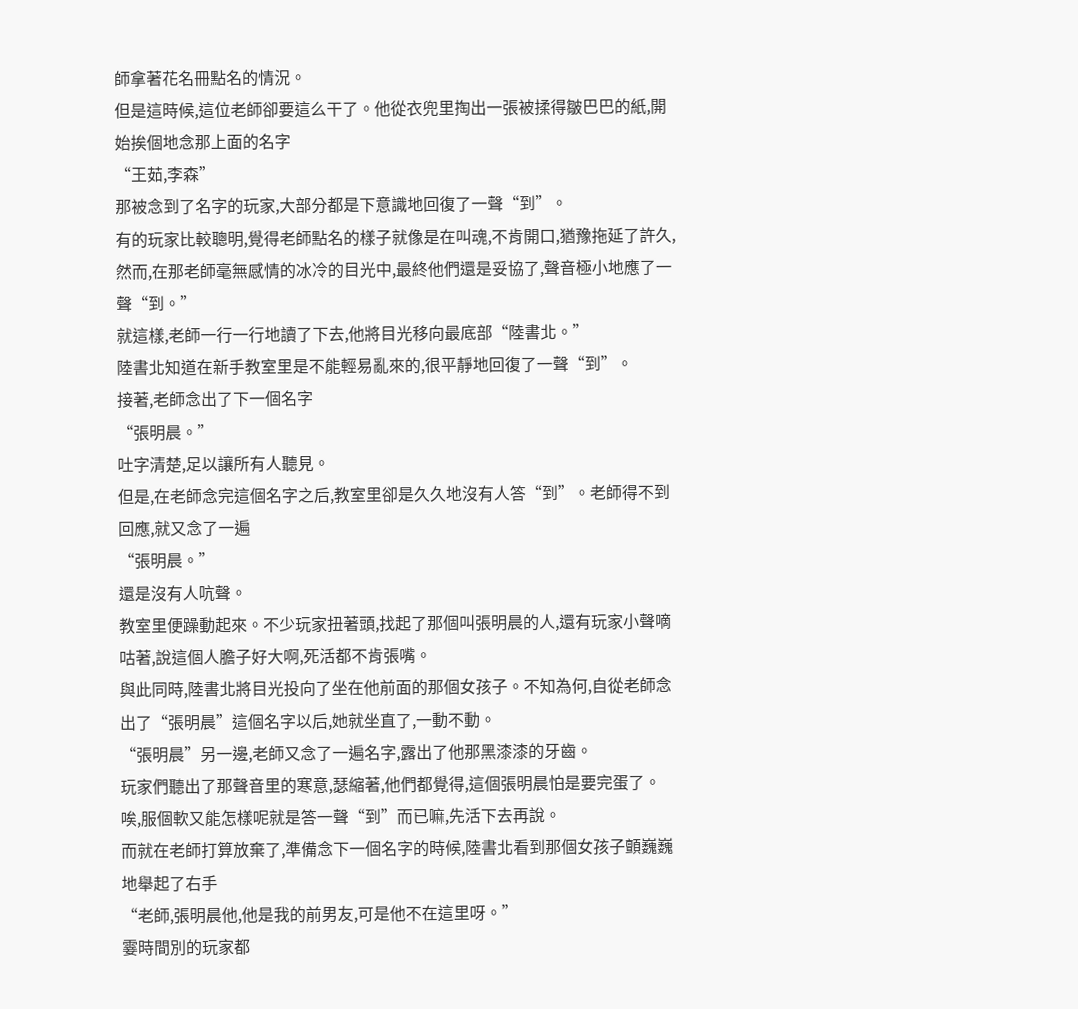師拿著花名冊點名的情況。
但是這時候,這位老師卻要這么干了。他從衣兜里掏出一張被揉得皺巴巴的紙,開始挨個地念那上面的名字
“王茹,李森”
那被念到了名字的玩家,大部分都是下意識地回復了一聲“到”。
有的玩家比較聰明,覺得老師點名的樣子就像是在叫魂,不肯開口,猶豫拖延了許久,然而,在那老師毫無感情的冰冷的目光中,最終他們還是妥協了,聲音極小地應了一聲“到。”
就這樣,老師一行一行地讀了下去,他將目光移向最底部“陸書北。”
陸書北知道在新手教室里是不能輕易亂來的,很平靜地回復了一聲“到”。
接著,老師念出了下一個名字
“張明晨。”
吐字清楚,足以讓所有人聽見。
但是,在老師念完這個名字之后,教室里卻是久久地沒有人答“到”。老師得不到回應,就又念了一遍
“張明晨。”
還是沒有人吭聲。
教室里便躁動起來。不少玩家扭著頭,找起了那個叫張明晨的人,還有玩家小聲嘀咕著,說這個人膽子好大啊,死活都不肯張嘴。
與此同時,陸書北將目光投向了坐在他前面的那個女孩子。不知為何,自從老師念出了“張明晨”這個名字以后,她就坐直了,一動不動。
“張明晨”另一邊,老師又念了一遍名字,露出了他那黑漆漆的牙齒。
玩家們聽出了那聲音里的寒意,瑟縮著,他們都覺得,這個張明晨怕是要完蛋了。
唉,服個軟又能怎樣呢就是答一聲“到”而已嘛,先活下去再說。
而就在老師打算放棄了,準備念下一個名字的時候,陸書北看到那個女孩子顫巍巍地舉起了右手
“老師,張明晨他,他是我的前男友,可是他不在這里呀。”
霎時間別的玩家都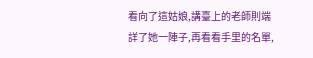看向了這姑娘,講臺上的老師則端詳了她一陣子,再看看手里的名單,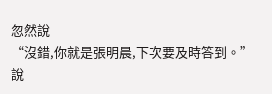忽然說
“沒錯,你就是張明晨,下次要及時答到。”
說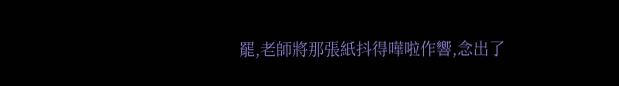罷,老師將那張紙抖得嘩啦作響,念出了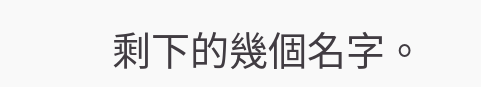剩下的幾個名字。